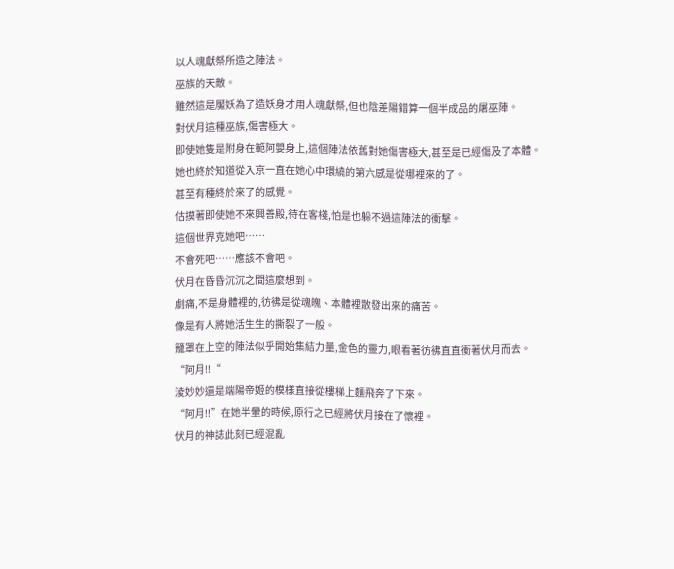以人魂獻祭所造之陣法。
巫族的天敵。
雖然這是魘妖為了造妖身才用人魂獻祭,但也陰差陽錯算一個半成品的屠巫陣。
對伏月這種巫族,傷害極大。
即使她隻是附身在範阿嬰身上,這個陣法依舊對她傷害極大,甚至是已經傷及了本體。
她也終於知道從入京一直在她心中環繞的第六感是從哪裡來的了。
甚至有種終於來了的感覺。
估摸著即使她不來興善殿,待在客棧,怕是也躲不過這陣法的衝擊。
這個世界克她吧……
不會死吧……應該不會吧。
伏月在昏昏沉沉之間這麼想到。
劇痛,不是身體裡的,彷彿是從魂魄、本體裡散發出來的痛苦。
像是有人將她活生生的撕裂了一般。
籠罩在上空的陣法似乎開始集結力量,金色的靈力,眼看著彷彿直直衝著伏月而去。
“阿月!!“
淩妙妙還是端陽帝姬的模樣直接從樓梯上麵飛奔了下來。
“阿月!!”在她半暈的時候,原行之已經將伏月接在了懷裡。
伏月的神誌此刻已經混亂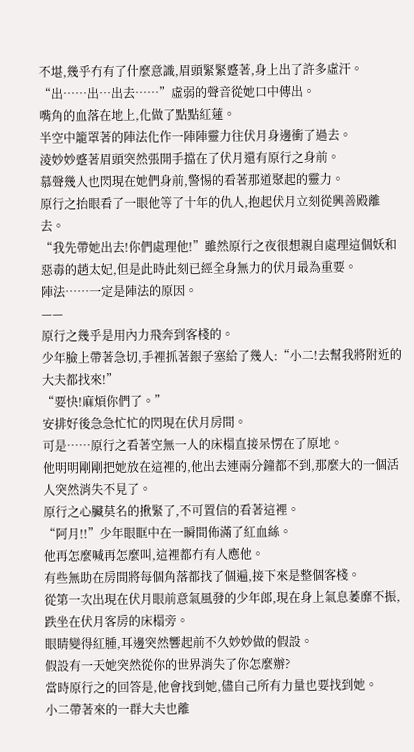不堪,幾乎冇有了什麼意識,眉頭緊緊蹙著,身上出了許多虛汗。
“出……出…出去……”虛弱的聲音從她口中傳出。
嘴角的血落在地上,化做了點點紅蓮。
半空中籠罩著的陣法化作一陣陣靈力往伏月身邊衝了過去。
淩妙妙蹙著眉頭突然張開手擋在了伏月還有原行之身前。
慕聲幾人也閃現在她們身前,警惕的看著那道聚起的靈力。
原行之抬眼看了一眼他等了十年的仇人,抱起伏月立刻從興善殿離去。
“我先帶她出去!你們處理他!”雖然原行之夜很想親自處理這個妖和惡毒的趙太妃,但是此時此刻已經全身無力的伏月最為重要。
陣法……一定是陣法的原因。
——
原行之幾乎是用內力飛奔到客棧的。
少年臉上帶著急切,手裡抓著銀子塞給了幾人:“小二!去幫我將附近的大夫都找來!”
“要快!麻煩你們了。”
安排好後急急忙忙的閃現在伏月房間。
可是……原行之看著空無一人的床榻直接呆愣在了原地。
他明明剛剛把她放在這裡的,他出去連兩分鐘都不到,那麼大的一個活人突然消失不見了。
原行之心臟莫名的揪緊了,不可置信的看著這裡。
“阿月!!”少年眼眶中在一瞬間佈滿了紅血絲。
他再怎麼喊再怎麼叫,這裡都冇有人應他。
有些無助在房間將每個角落都找了個遍,接下來是整個客棧。
從第一次出現在伏月眼前意氣風發的少年郎,現在身上氣息萎靡不振,跌坐在伏月客房的床榻旁。
眼睛變得紅腫,耳邊突然響起前不久妙妙做的假設。
假設有一天她突然從你的世界消失了你怎麼辦?
當時原行之的回答是,他會找到她,儘自己所有力量也要找到她。
小二帶著來的一群大夫也離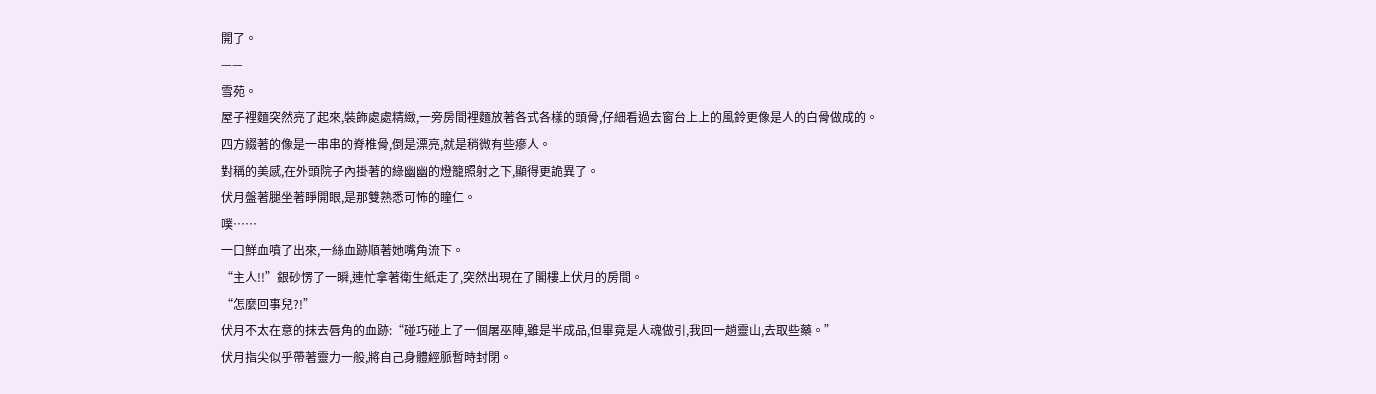開了。
——
雪苑。
屋子裡麵突然亮了起來,裝飾處處精緻,一旁房間裡麵放著各式各樣的頭骨,仔細看過去窗台上上的風鈴更像是人的白骨做成的。
四方綴著的像是一串串的脊椎骨,倒是漂亮,就是稍微有些瘮人。
對稱的美感,在外頭院子內掛著的綠幽幽的燈籠照射之下,顯得更詭異了。
伏月盤著腿坐著睜開眼,是那雙熟悉可怖的瞳仁。
噗……
一口鮮血噴了出來,一絲血跡順著她嘴角流下。
“主人!!”銀砂愣了一瞬,連忙拿著衛生紙走了,突然出現在了閣樓上伏月的房間。
“怎麼回事兒?!”
伏月不太在意的抹去唇角的血跡:“碰巧碰上了一個屠巫陣,雖是半成品,但畢竟是人魂做引,我回一趟靈山,去取些藥。”
伏月指尖似乎帶著靈力一般,將自己身體經脈暫時封閉。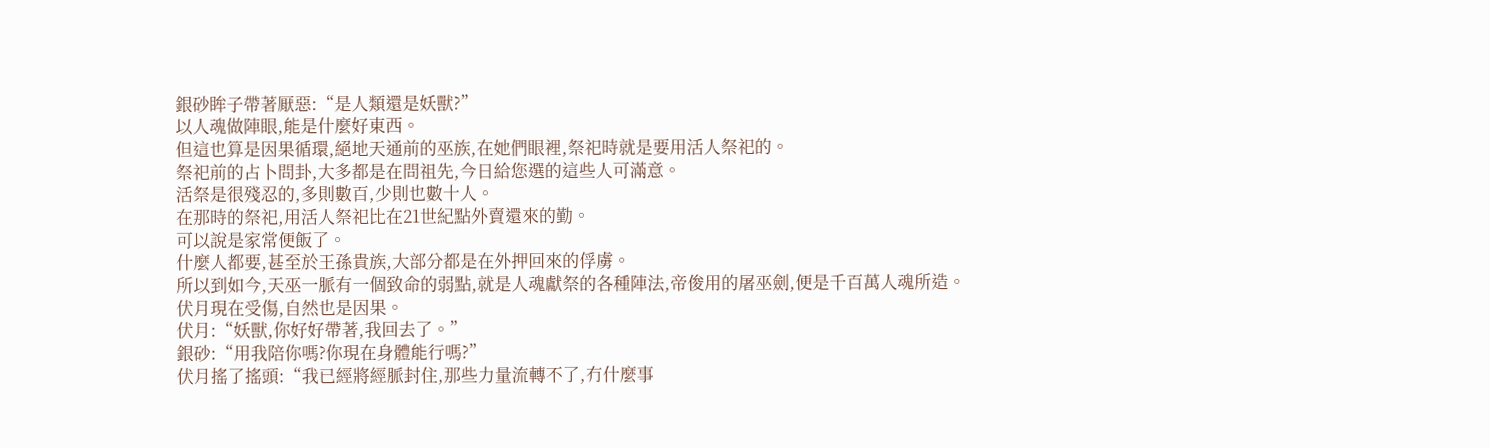銀砂眸子帶著厭惡:“是人類還是妖獸?”
以人魂做陣眼,能是什麼好東西。
但這也算是因果循環,絕地天通前的巫族,在她們眼裡,祭祀時就是要用活人祭祀的。
祭祀前的占卜問卦,大多都是在問祖先,今日給您選的這些人可滿意。
活祭是很殘忍的,多則數百,少則也數十人。
在那時的祭祀,用活人祭祀比在21世紀點外賣還來的勤。
可以說是家常便飯了。
什麼人都要,甚至於王孫貴族,大部分都是在外押回來的俘虜。
所以到如今,天巫一脈有一個致命的弱點,就是人魂獻祭的各種陣法,帝俊用的屠巫劍,便是千百萬人魂所造。
伏月現在受傷,自然也是因果。
伏月:“妖獸,你好好帶著,我回去了。”
銀砂:“用我陪你嗎?你現在身體能行嗎?”
伏月搖了搖頭:“我已經將經脈封住,那些力量流轉不了,冇什麼事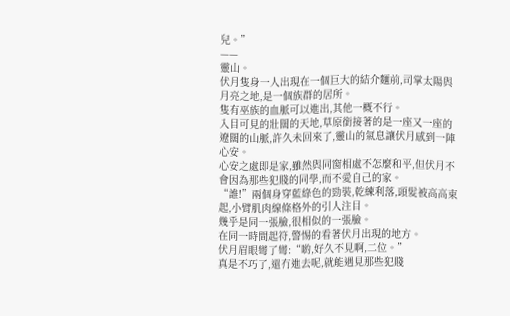兒。”
——
靈山。
伏月隻身一人出現在一個巨大的結介麵前,司掌太陽與月亮之地,是一個族群的居所。
隻有巫族的血脈可以進出,其他一概不行。
入目可見的壯闊的天地,草原銜接著的是一座又一座的遼闊的山脈,許久未回來了,靈山的氣息讓伏月感到一陣心安。
心安之處即是家,雖然與同窗相處不怎麼和平,但伏月不會因為那些犯賤的同學,而不愛自己的家。
“誰!”兩個身穿藍綠色的勁裝,乾練利落,頭髮被高高束起,小臂肌肉線條格外的引人注目。
幾乎是同一張臉,很相似的一張臉。
在同一時間起符,警惕的看著伏月出現的地方。
伏月眉眼彎了彎:“喲,好久不見啊,二位。”
真是不巧了,還冇進去呢,就能遇見那些犯賤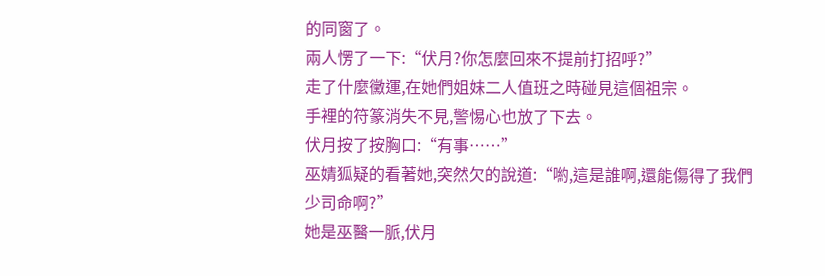的同窗了。
兩人愣了一下:“伏月?你怎麼回來不提前打招呼?”
走了什麼黴運,在她們姐妹二人值班之時碰見這個祖宗。
手裡的符篆消失不見,警惕心也放了下去。
伏月按了按胸口:“有事……”
巫婧狐疑的看著她,突然欠的說道:“喲,這是誰啊,還能傷得了我們少司命啊?”
她是巫醫一脈,伏月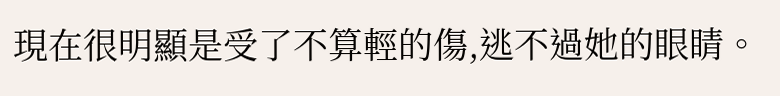現在很明顯是受了不算輕的傷,逃不過她的眼睛。